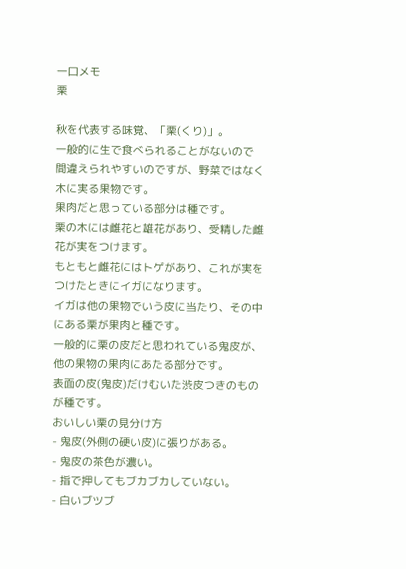一口メモ
栗

秋を代表する味覚、「栗(くり)」。
一般的に生で食べられることがないので 間違えられやすいのですが、野菜ではなく木に実る果物です。
果肉だと思っている部分は種です。
栗の木には雌花と雄花があり、受精した雌花が実をつけます。
もともと雌花にはトゲがあり、これが実をつけたときにイガになります。
イガは他の果物でいう皮に当たり、その中にある栗が果肉と種です。
一般的に栗の皮だと思われている鬼皮が、他の果物の果肉にあたる部分です。
表面の皮(鬼皮)だけむいた渋皮つきのものが種です。
おいしい栗の見分け方
- 鬼皮(外側の硬い皮)に張りがある。
- 鬼皮の茶色が濃い。
- 指で押してもブカブカしていない。
- 白いブツブ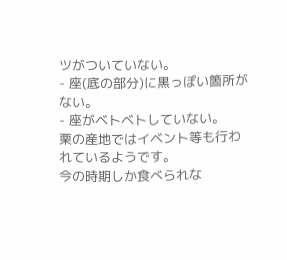ツがついていない。
- 座(底の部分)に黒っぽい箇所がない。
- 座がベトベトしていない。
栗の産地ではイベント等も行われているようです。
今の時期しか食べられな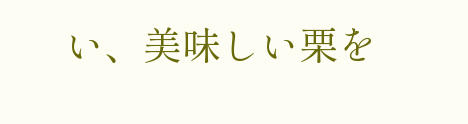い、美味しい栗を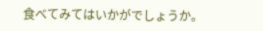食べてみてはいかがでしょうか。